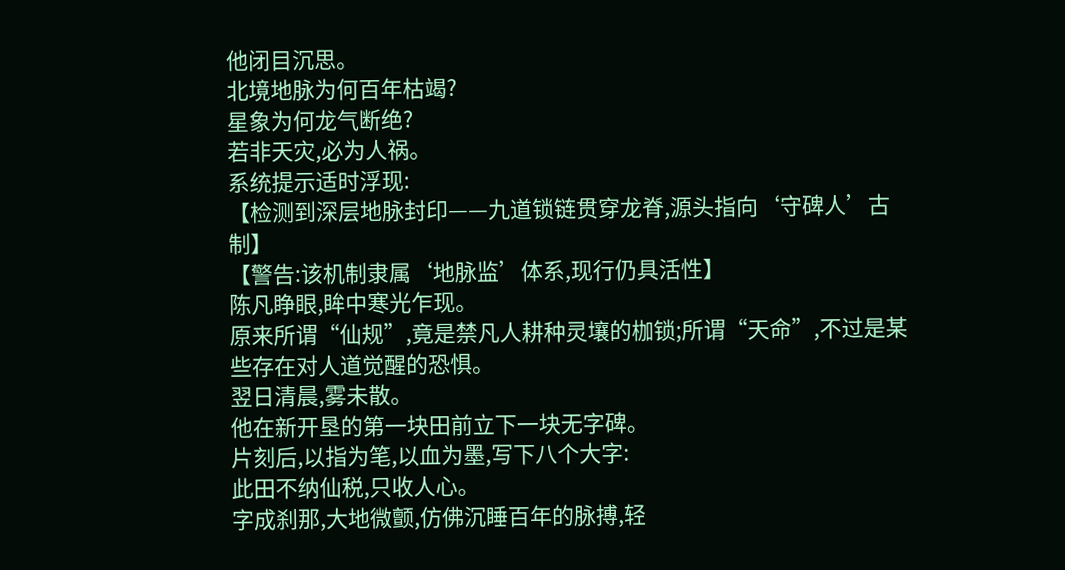他闭目沉思。
北境地脉为何百年枯竭?
星象为何龙气断绝?
若非天灾,必为人祸。
系统提示适时浮现:
【检测到深层地脉封印——九道锁链贯穿龙脊,源头指向‘守碑人’古制】
【警告:该机制隶属‘地脉监’体系,现行仍具活性】
陈凡睁眼,眸中寒光乍现。
原来所谓“仙规”,竟是禁凡人耕种灵壤的枷锁;所谓“天命”,不过是某些存在对人道觉醒的恐惧。
翌日清晨,雾未散。
他在新开垦的第一块田前立下一块无字碑。
片刻后,以指为笔,以血为墨,写下八个大字:
此田不纳仙税,只收人心。
字成刹那,大地微颤,仿佛沉睡百年的脉搏,轻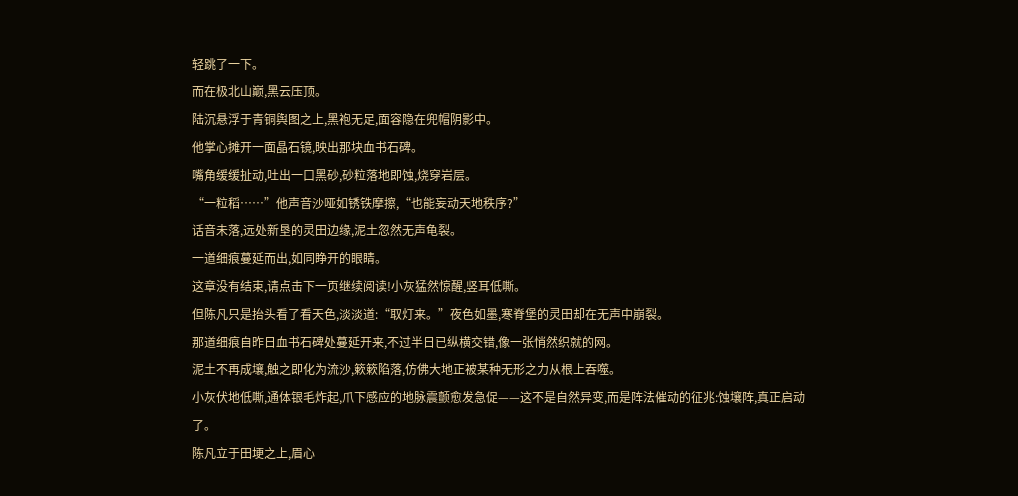轻跳了一下。
而在极北山巅,黑云压顶。
陆沉悬浮于青铜舆图之上,黑袍无足,面容隐在兜帽阴影中。
他掌心摊开一面晶石镜,映出那块血书石碑。
嘴角缓缓扯动,吐出一口黑砂,砂粒落地即蚀,烧穿岩层。
“一粒稻……”他声音沙哑如锈铁摩擦,“也能妄动天地秩序?”
话音未落,远处新垦的灵田边缘,泥土忽然无声龟裂。
一道细痕蔓延而出,如同睁开的眼睛。
这章没有结束,请点击下一页继续阅读!小灰猛然惊醒,竖耳低嘶。
但陈凡只是抬头看了看天色,淡淡道:“取灯来。”夜色如墨,寒脊堡的灵田却在无声中崩裂。
那道细痕自昨日血书石碑处蔓延开来,不过半日已纵横交错,像一张悄然织就的网。
泥土不再成壤,触之即化为流沙,簌簌陷落,仿佛大地正被某种无形之力从根上吞噬。
小灰伏地低嘶,通体银毛炸起,爪下感应的地脉震颤愈发急促——这不是自然异变,而是阵法催动的征兆:蚀壤阵,真正启动了。
陈凡立于田埂之上,眉心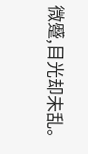微蹙,目光却未乱。